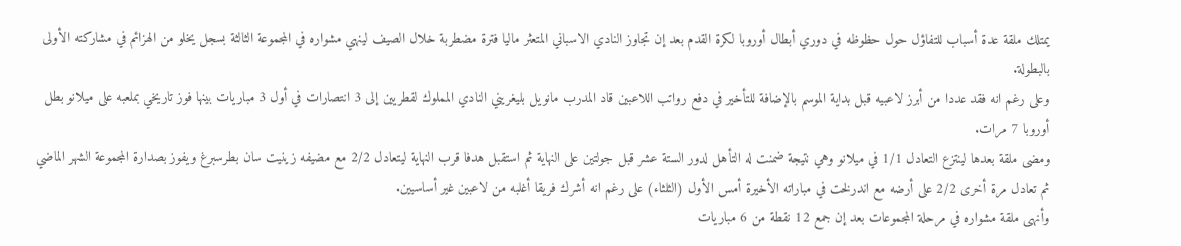يمتلك ملقة عدة أسباب للتفاؤل حول حظوظه في دوري أبطال أوروبا لكرة القدم بعد إن تجاوز النادي الاسباني المتعثر ماليا فترة مضطربة خلال الصيف لينهي مشواره في المجموعة الثالثة بسجل يخلو من الهزائم في مشاركته الأولى بالبطولة.
وعلى رغم انه فقد عددا من أبرز لاعبيه قبل بداية الموسم بالإضافة للتأخير في دفع رواتب اللاعبين قاد المدرب مانويل بليغريني النادي المملوك لقطريين إلى 3 انتصارات في أول 3 مباريات بينها فوز تاريخي بملعبه على ميلانو بطل أوروبا 7 مرات.
ومضى ملقة بعدها لينتزع التعادل 1/1 في ميلانو وهي نتيجة ضمنت له التأهل لدور الستة عشر قبل جولتين على النهاية ثم استقبل هدفا قرب النهاية ليتعادل 2/2 مع مضيفه زينيت سان بطرسبرغ ويفوز بصدارة المجموعة الشهر الماضي ثم تعادل مرة أخرى 2/2 على أرضه مع اندرلخت في مباراته الأخيرة أمس الأول (الثلثاء) على رغم انه أشرك فريقا أغلبه من لاعبين غير أساسيين.
وأنهى ملقة مشواره في مرحلة المجموعات بعد إن جمع 12 نقطة من 6 مباريات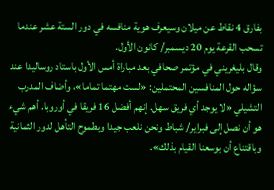بفارق 4 نقاط عن ميلان وسيعرف هوية منافسه في دور الستة عشر عندما تسحب القرعة يوم 20 ديسمبر/ كانون الأول.
وقال بليغريني في مؤتمر صحافي بعد مباراة أمس الأول باستاد روساليدا عند سؤاله حول المنافسين المحتملين: «لست مهتما تماما»، وأضاف المدرب التشيلي «لا يوجد أي فريق سهل. إنهم أفضل 16 فريقا في أوروبا. أهم شيء هو أن نصل إلى فبراير/ شباط ونحن نلعب جيدا وبطموح التأهل لدور الثمانية وباقتناع أن بوسعنا القيام بذلك».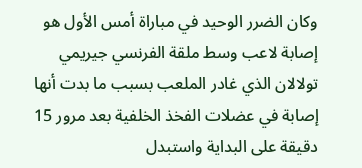وكان الضرر الوحيد في مباراة أمس الأول هو إصابة لاعب وسط ملقة الفرنسي جيريمي تولالان الذي غادر الملعب بسبب ما بدت أنها إصابة في عضلات الفخذ الخلفية بعد مرور 15 دقيقة على البداية واستبدل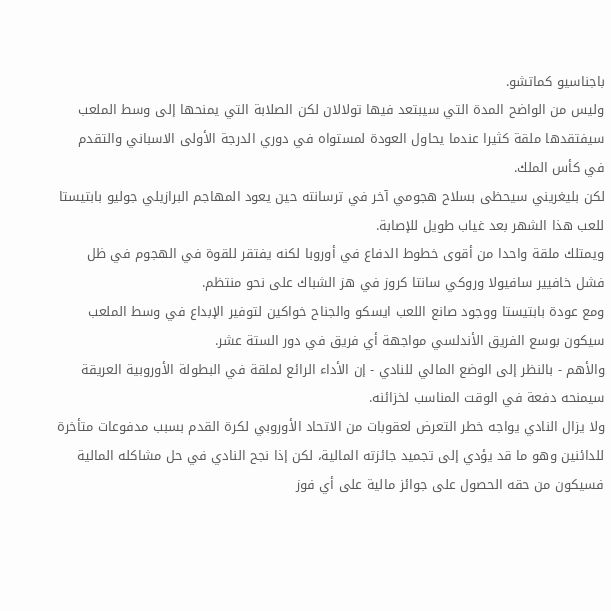باجناسيو كماتشو.
وليس من الواضح المدة التي سيبتعد فيها تولالان لكن الصلابة التي يمنحها إلى وسط الملعب سيفتقدها ملقة كثيرا عندما يحاول العودة لمستواه في دوري الدرجة الأولى الاسباني والتقدم في كأس الملك.
لكن بليغريني سيحظى بسلاح هجومي آخر في ترسانته حين يعود المهاجم البرازيلي جوليو بابتيستا للعب هذا الشهر بعد غياب طويل للإصابة.
ويمتلك ملقة واحدا من أقوى خطوط الدفاع في أوروبا لكنه يفتقر للقوة في الهجوم في ظل فشل خافيير سافيولا وروكي سانتا كروز في هز الشباك على نحو منتظم.
ومع عودة بابتيستا ووجود صانع اللعب ايسكو والجناح خواكين لتوفير الإبداع في وسط الملعب سيكون بوسع الفريق الأندلسي مواجهة أي فريق في دور الستة عشر.
والأهم - بالنظر إلى الوضع المالي للنادي - إن الأداء الرائع لملقة في البطولة الأوروبية العريقة سيمنحه دفعة في الوقت المناسب لخزائنه.
ولا يزال النادي يواجه خطر التعرض لعقوبات من الاتحاد الأوروبي لكرة القدم بسبب مدفوعات متأخرة للدائنين وهو ما قد يؤدي إلى تجميد جائزته المالية، لكن إذا نجح النادي في حل مشاكله المالية فسيكون من حقه الحصول على جوائز مالية على أي فوز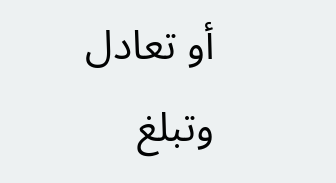أو تعادل وتبلغ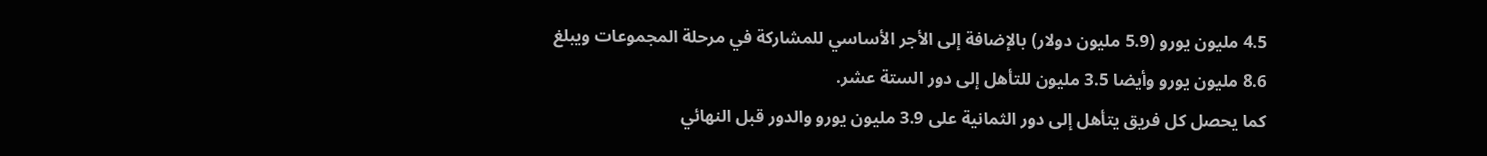4.5 مليون يورو (5.9 مليون دولار) بالإضافة إلى الأجر الأساسي للمشاركة في مرحلة المجموعات ويبلغ 8.6 مليون يورو وأيضا 3.5 مليون للتأهل إلى دور الستة عشر.
كما يحصل كل فريق يتأهل إلى دور الثمانية على 3.9 مليون يورو والدور قبل النهائي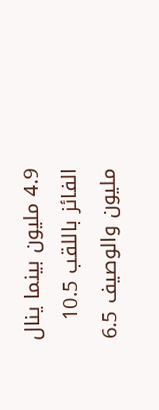4.9 مليون بينما ينال الفائز باللقب 10.5 مليون والوصيف 6.5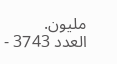مليون.
العدد 3743 -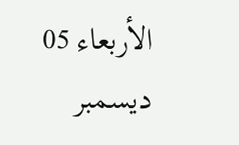الأربعاء 05 ديسمبر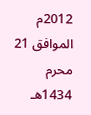2012م الموافق 21 محرم 1434هـ